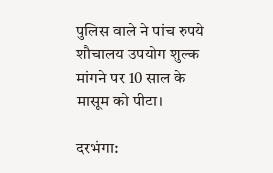पुलिस वाले ने पांच रुपये शौचालय उपयोग शुल्क मांगने पर 10 साल के मासूम को पीटा।

दरभंगा: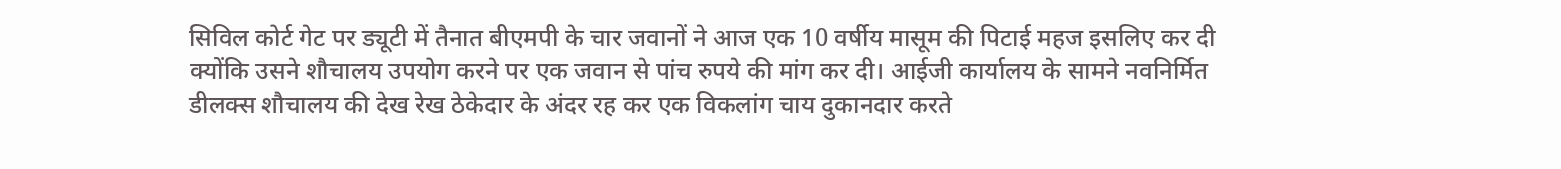सिविल कोर्ट गेट पर ड्यूटी में तैनात बीएमपी के चार जवानों ने आज एक 10 वर्षीय मासूम की पिटाई महज इसलिए कर दी क्योंकि उसने शौचालय उपयोग करने पर एक जवान से पांच रुपये की मांग कर दी। आईजी कार्यालय के सामने नवनिर्मित डीलक्स शौचालय की देख रेख ठेकेदार के अंदर रह कर एक विकलांग चाय दुकानदार करते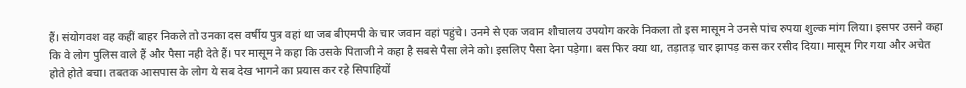हैं। संयोगवश वह कहीं बाहर निकले तो उनका दस वर्षीय पुत्र वहां था जब बीएमपी के चार जवान वहां पहुंचे। उनमे से एक जवान शौचालय उपयोग करके निकला तो इस मासूम ने उनसे पांच रुपया शुल्क मांग लिया। इसपर उसने कहा कि वे लोग पुलिस वाले हैं और पैसा नही देते हैं। पर मासूम ने कहा कि उसके पिताजी ने कहा है सबसे पैसा लेने को। इसलिए पैसा देना पड़ेगा। बस फिर क्या था, तड़ातड़ चार झापड़ कस कर रसीद दिया। मासूम गिर गया और अचेत होते होते बचा। तबतक आसपास के लोग ये सब देख भागने का प्रयास कर रहे सिपाहियों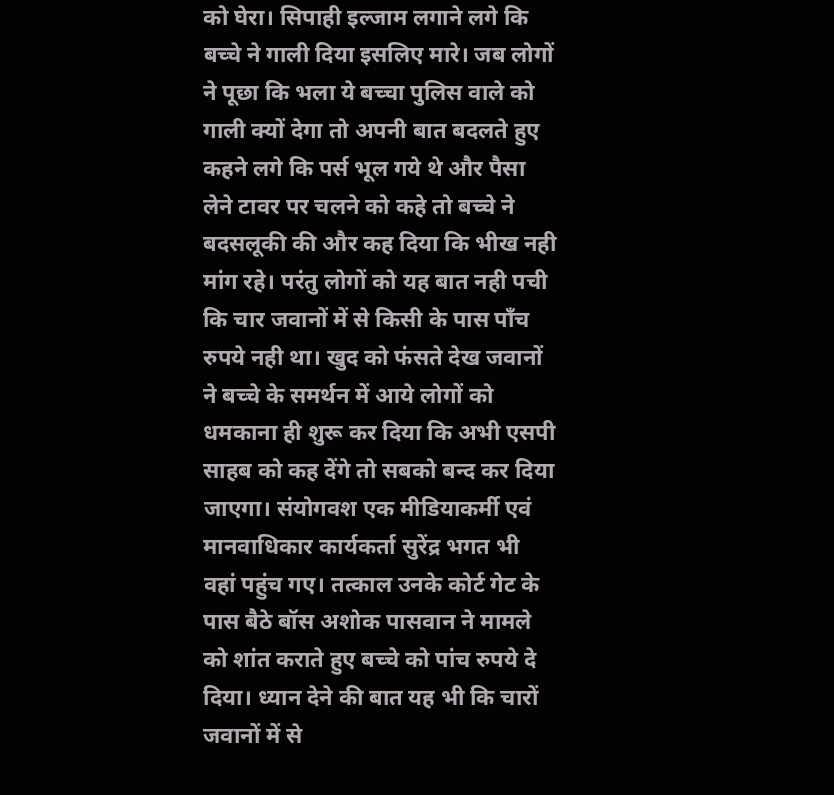को घेरा। सिपाही इल्जाम लगाने लगे कि बच्चे ने गाली दिया इसलिए मारे। जब लोगों ने पूछा कि भला ये बच्चा पुलिस वाले को गाली क्यों देगा तो अपनी बात बदलते हुए कहने लगे कि पर्स भूल गये थे और पैसा लेने टावर पर चलने को कहे तो बच्चे ने बदसलूकी की और कह दिया कि भीख नही मांग रहे। परंतु लोगों को यह बात नही पची कि चार जवानों में से किसी के पास पाँच रुपये नही था। खुद को फंसते देख जवानों ने बच्चे के समर्थन में आये लोगों को धमकाना ही शुरू कर दिया कि अभी एसपी साहब को कह देंगे तो सबको बन्द कर दिया जाएगा। संयोगवश एक मीडियाकर्मी एवं मानवाधिकार कार्यकर्ता सुरेंद्र भगत भी वहां पहुंच गए। तत्काल उनके कोर्ट गेट के पास बैठे बॉस अशोक पासवान ने मामले को शांत कराते हुए बच्चे को पांच रुपये दे दिया। ध्यान देने की बात यह भी कि चारों जवानों में से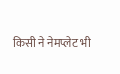किसी ने नेमप्लेट भी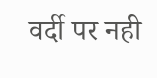वर्दी पर नही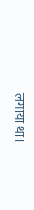लगाया था।